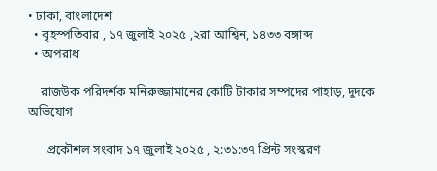• ঢাকা, বাংলাদেশ
  • বৃহস্পতিবার , ১৭ জুলাই ২০২৫ ,২রা আশ্বিন, ১৪৩৩ বঙ্গাব্দ
  • অপরাধ

    রাজউক পরিদর্শক মনিরুজ্জামানের কোটি টাকার সম্পদের পাহাড়, দুদকে অভিযোগ

      প্রকৌশল সংবাদ ১৭ জুলাই ২০২৫ , ২:৩১:৩৭ প্রিন্ট সংস্করণ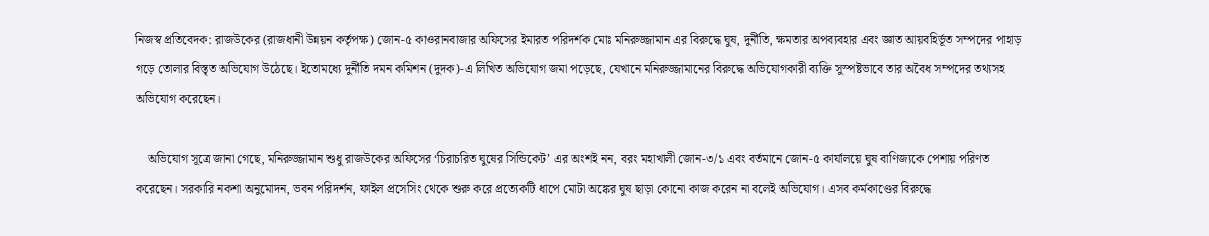নিজস্ব প্রতিবেদক: রাজউকের (রাজধানী উন্নয়ন কর্তৃপক্ষ) জোন-৫ কাওরানবাজার অফিসের ইমারত পরিদর্শক মোঃ মনিরুজ্জামান এর বিরুদ্ধে ঘুষ, দুর্নীতি, ক্ষমতার অপব্যবহার এবং জ্ঞাত আয়বহির্ভূত সম্পদের পাহাড় গড়ে তোলার বিস্তৃত অভিযোগ উঠেছে। ইতোমধ্যে দুর্নীতি দমন কমিশন (দুদক)-এ লিখিত অভিযোগ জমা পড়েছে, যেখানে মনিরুজ্জামানের বিরুদ্ধে অভিযোগকারী ব্যক্তি সুস্পষ্টভাবে তার অবৈধ সম্পদের তথ্যসহ অভিযোগ করেছেন।

    অভিযোগ সূত্রে জানা গেছে, মনিরুজ্জামান শুধু রাজউকের অফিসের ‘চিরাচরিত ঘুষের সিন্ডিকেট’ এর অংশই নন, বরং মহাখালী জোন-৩/১ এবং বর্তমানে জোন-৫ কার্যালয়ে ঘুষ বাণিজ্যকে পেশায় পরিণত করেছেন। সরকারি নকশা অনুমোদন, ভবন পরিদর্শন, ফাইল প্রসেসিং থেকে শুরু করে প্রত্যেকটি ধাপে মোটা অঙ্কের ঘুষ ছাড়া কোনো কাজ করেন না বলেই অভিযোগ। এসব কর্মকাণ্ডের বিরুদ্ধে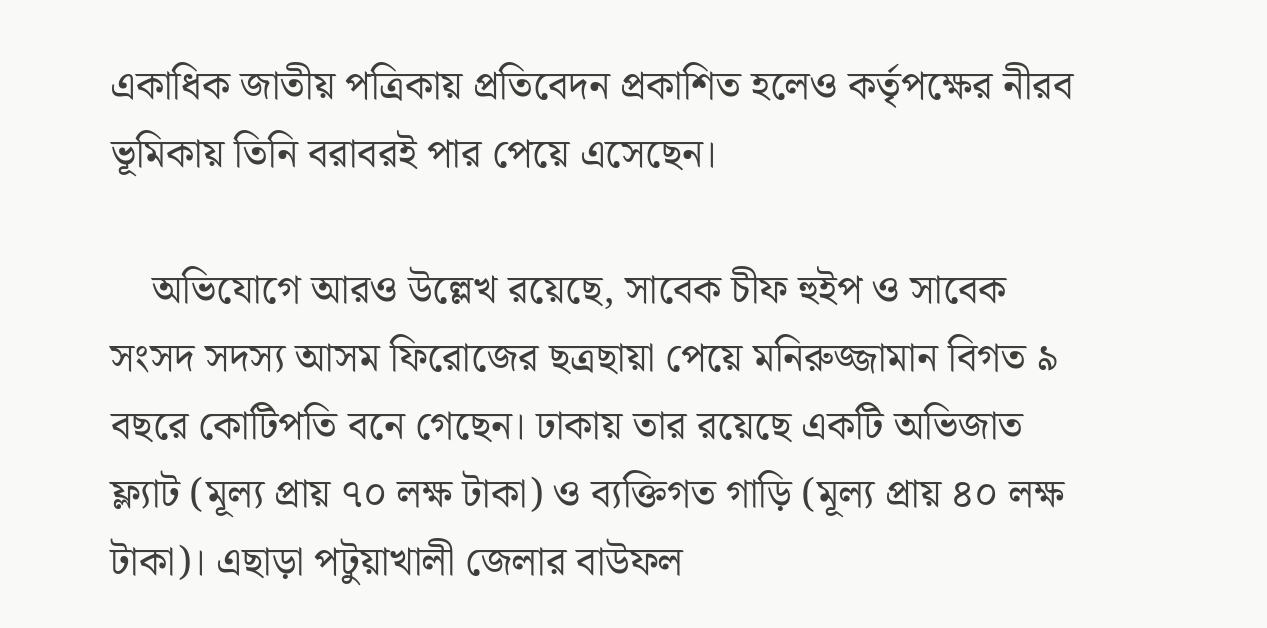একাধিক জাতীয় পত্রিকায় প্রতিবেদন প্রকাশিত হলেও কর্তৃপক্ষের নীরব ভূমিকায় তিনি বরাবরই পার পেয়ে এসেছেন।

    অভিযোগে আরও উল্লেখ রয়েছে, সাবেক চীফ হুইপ ও সাবেক সংসদ সদস্য আসম ফিরোজের ছত্রছায়া পেয়ে মনিরুজ্জামান বিগত ৯ বছরে কোটিপতি বনে গেছেন। ঢাকায় তার রয়েছে একটি অভিজাত ফ্ল্যাট (মূল্য প্রায় ৭০ লক্ষ টাকা) ও ব্যক্তিগত গাড়ি (মূল্য প্রায় ৪০ লক্ষ টাকা)। এছাড়া পটুয়াখালী জেলার বাউফল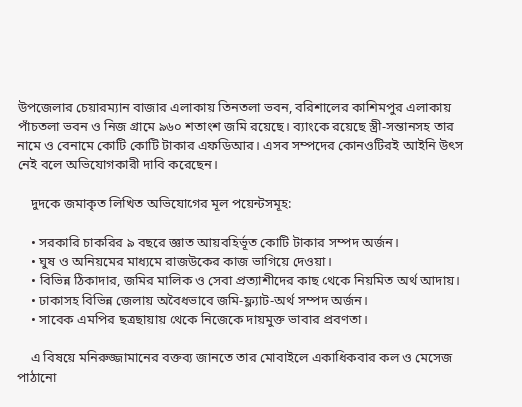উপজেলার চেয়ারম্যান বাজার এলাকায় তিনতলা ভবন, বরিশালের কাশিমপুর এলাকায় পাঁচতলা ভবন ও নিজ গ্রামে ৯৬০ শতাংশ জমি রয়েছে। ব্যাংকে রয়েছে স্ত্রী-সন্তানসহ তার নামে ও বেনামে কোটি কোটি টাকার এফডিআর। এসব সম্পদের কোনওটিরই আইনি উৎস নেই বলে অভিযোগকারী দাবি করেছেন।

    দুদকে জমাকৃত লিখিত অভিযোগের মূল পয়েন্টসমূহ:

    • সরকারি চাকরির ৯ বছরে জ্ঞাত আয়বহির্ভূত কোটি টাকার সম্পদ অর্জন।
    • ঘুষ ও অনিয়মের মাধ্যমে রাজউকের কাজ ভাগিয়ে দেওয়া।
    • বিভিন্ন ঠিকাদার, জমির মালিক ও সেবা প্রত্যাশীদের কাছ থেকে নিয়মিত অর্থ আদায়।
    • ঢাকাসহ বিভিন্ন জেলায় অবৈধভাবে জমি-ফ্ল্যাট-অর্থ সম্পদ অর্জন।
    • সাবেক এমপির ছত্রছায়ায় থেকে নিজেকে দায়মুক্ত ভাবার প্রবণতা।

    এ বিষয়ে মনিরুজ্জামানের বক্তব্য জানতে তার মোবাইলে একাধিকবার কল ও মেসেজ পাঠানো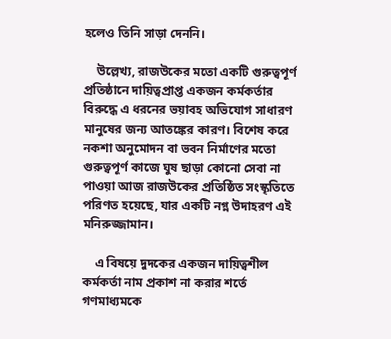হলেও তিনি সাড়া দেননি।

    উল্লেখ্য, রাজউকের মতো একটি গুরুত্বপূর্ণ প্রতিষ্ঠানে দায়িত্বপ্রাপ্ত একজন কর্মকর্তার বিরুদ্ধে এ ধরনের ভয়াবহ অভিযোগ সাধারণ মানুষের জন্য আতঙ্কের কারণ। বিশেষ করে নকশা অনুমোদন বা ভবন নির্মাণের মতো গুরুত্বপূর্ণ কাজে ঘুষ ছাড়া কোনো সেবা না পাওয়া আজ রাজউকের প্রতিষ্ঠিত সংস্কৃতিতে পরিণত হয়েছে, যার একটি নগ্ন উদাহরণ এই মনিরুজ্জামান।

    এ বিষয়ে দুদকের একজন দায়িত্বশীল কর্মকর্তা নাম প্রকাশ না করার শর্তে গণমাধ্যমকে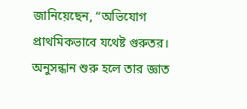জানিয়েছেন, “অভিযোগ প্রাথমিকভাবে যথেষ্ট গুরুতর। অনুসন্ধান শুরু হলে তার জ্ঞাত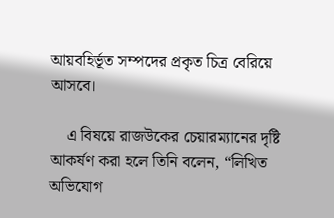আয়বহির্ভূত সম্পদের প্রকৃত চিত্র বেরিয়ে আসবে।

    এ বিষয়ে রাজউকের চেয়ারম্যানের দৃষ্টি আকর্ষণ করা হলে তিনি বলেন, “লিখিত অভিযোগ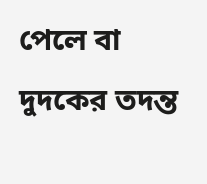পেলে বা দুদকের তদন্ত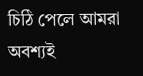চিঠি পেলে আমরা অবশ্যই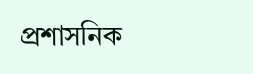প্রশাসনিক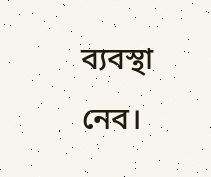ব্যবস্থা নেব।